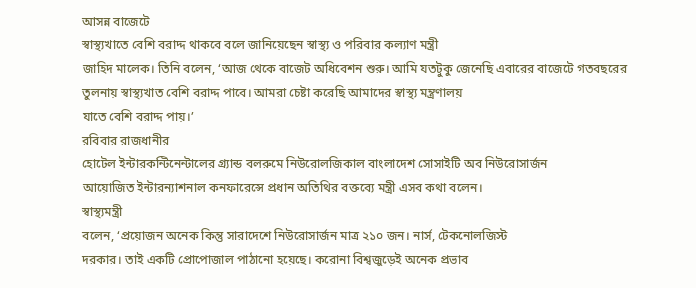আসন্ন বাজেটে
স্বাস্থ্যখাতে বেশি বরাদ্দ থাকবে বলে জানিয়েছেন স্বাস্থ্য ও পরিবার কল্যাণ মন্ত্রী
জাহিদ মালেক। তিনি বলেন, ‘আজ থেকে বাজেট অধিবেশন শুরু। আমি যতটুকু জেনেছি এবারের বাজেটে গতবছরের
তুলনায় স্বাস্থ্যখাত বেশি বরাদ্দ পাবে। আমরা চেষ্টা করেছি আমাদের স্বাস্থ্য মন্ত্রণালয়
যাতে বেশি বরাদ্দ পায়।’
রবিবার রাজধানীর
হোটেল ইন্টারকন্টিনেন্টালের গ্র্যান্ড বলরুমে নিউরোলজিকাল বাংলাদেশ সোসাইটি অব নিউরোসার্জন
আয়োজিত ইন্টারন্যাশনাল কনফারেন্সে প্রধান অতিথির বক্তব্যে মন্ত্রী এসব কথা বলেন।
স্বাস্থ্যমন্ত্রী
বলেন, ‘প্রয়োজন অনেক কিন্তু সারাদেশে নিউরোসার্জন মাত্র ২১০ জন। নার্স, টেকনোলজিস্ট
দরকার। তাই একটি প্রোপোজাল পাঠানো হয়েছে। করোনা বিশ্বজুড়েই অনেক প্রভাব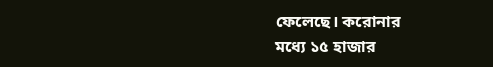ফেলেছে। করোনার
মধ্যে ১৫ হাজার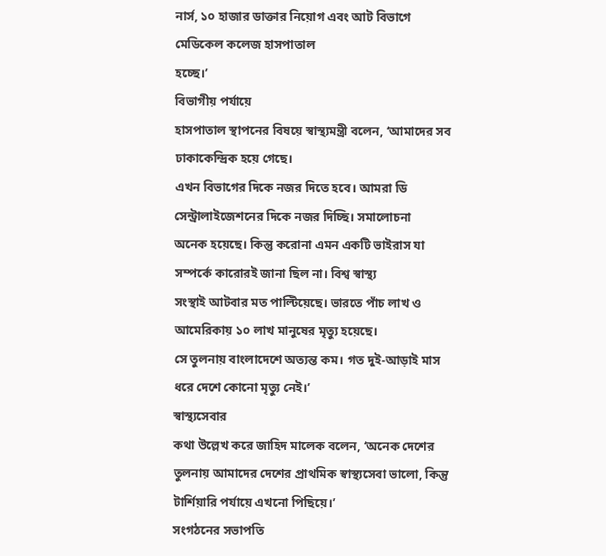নার্স, ১০ হাজার ডাক্তার নিয়োগ এবং আট বিভাগে মেডিকেল কলেজ হাসপাতাল
হচ্ছে।’
বিভাগীয় পর্যায়ে
হাসপাতাল স্থাপনের বিষয়ে স্বাস্থ্যমন্ত্রী বলেন, ‘আমাদের সব ঢাকাকেন্দ্রিক হয়ে গেছে।
এখন বিভাগের দিকে নজর দিতে হবে। আমরা ডি সেন্ট্রালাইজেশনের দিকে নজর দিচ্ছি। সমালোচনা
অনেক হয়েছে। কিন্তু করোনা এমন একটি ভাইরাস যা সম্পর্কে কারোরই জানা ছিল না। বিশ্ব স্বাস্থ্য
সংস্থাই আটবার মত পাল্টিয়েছে। ভারতে পাঁচ লাখ ও আমেরিকায় ১০ লাখ মানুষের মৃত্যু হয়েছে।
সে তুলনায় বাংলাদেশে অত্যন্ত কম। গত দুই-আড়াই মাস ধরে দেশে কোনো মৃত্যু নেই।’
স্বাস্থ্যসেবার
কথা উল্লেখ করে জাহিদ মালেক বলেন, ‘অনেক দেশের তুলনায় আমাদের দেশের প্রাথমিক স্বাস্থ্যসেবা ভালো, কিন্তু
টার্শিয়ারি পর্যায়ে এখনো পিছিয়ে।’
সংগঠনের সভাপতি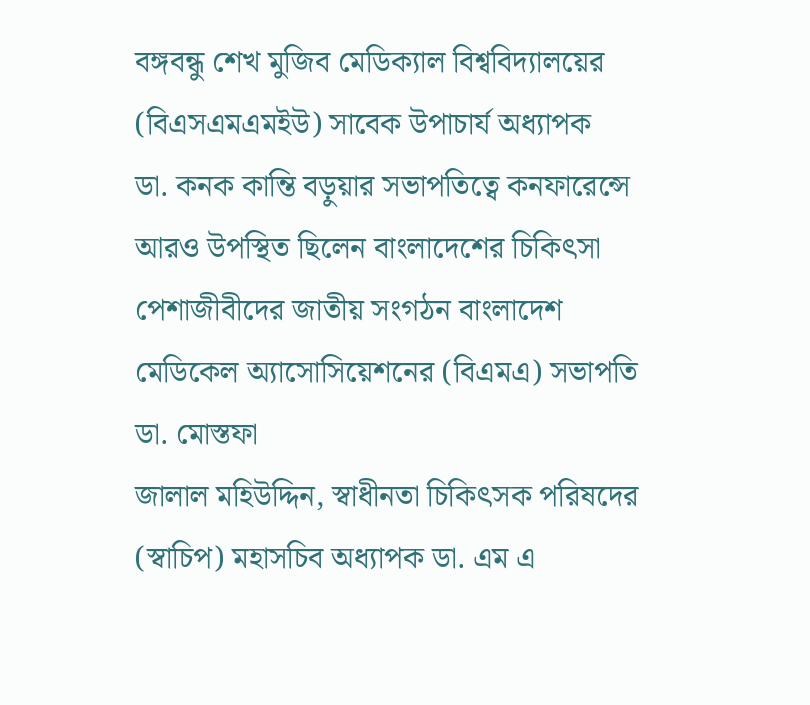বঙ্গবন্ধু শেখ মুজিব মেডিক্যাল বিশ্ববিদ্যালয়ের (বিএসএমএমইউ) সাবেক উপাচার্য অধ্যাপক
ডা. কনক কান্তি বড়ুয়ার সভাপতিত্বে কনফারেন্সে আরও উপস্থিত ছিলেন বাংলাদেশের চিকিৎসা
পেশাজীবীদের জাতীয় সংগঠন বাংলাদেশ মেডিকেল অ্যাসোসিয়েশনের (বিএমএ) সভাপতি ডা. মোস্তফা
জালাল মহিউদ্দিন, স্বাধীনতা চিকিৎসক পরিষদের (স্বাচিপ) মহাসচিব অধ্যাপক ডা. এম এ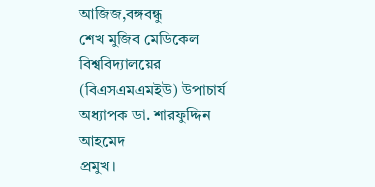আজিজ,বঙ্গবন্ধু
শেখ মুজিব মেডিকেল বিশ্ববিদ্যালয়ের (বিএসএমএমইউ) উপাচার্য অধ্যাপক ডা. শারফুদ্দিন আহমেদ
প্রমুখ।